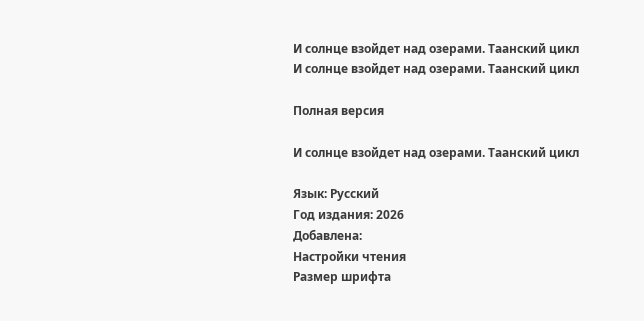И солнце взойдет над озерами. Таанский цикл
И солнце взойдет над озерами. Таанский цикл

Полная версия

И солнце взойдет над озерами. Таанский цикл

Язык: Русский
Год издания: 2026
Добавлена:
Настройки чтения
Размер шрифта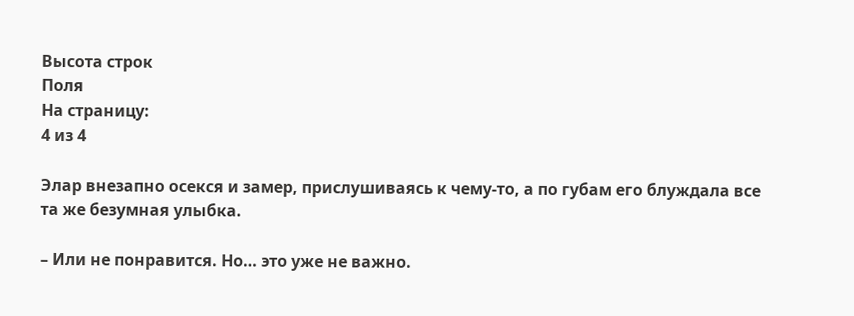Высота строк
Поля
На страницу:
4 из 4

Элар внезапно осекся и замер, прислушиваясь к чему-то, а по губам его блуждала все та же безумная улыбка.

– Или не понравится. Но… это уже не важно.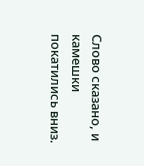Слово сказано, и камешки покатились вниз.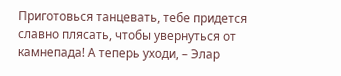Приготовься танцевать, тебе придется славно плясать, чтобы увернуться от камнепада! А теперь уходи, – Элар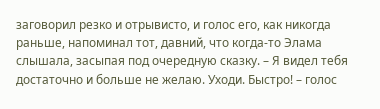заговорил резко и отрывисто, и голос его, как никогда раньше, напоминал тот, давний, что когда-то Элама слышала, засыпая под очередную сказку. – Я видел тебя достаточно и больше не желаю. Уходи. Быстро! – голос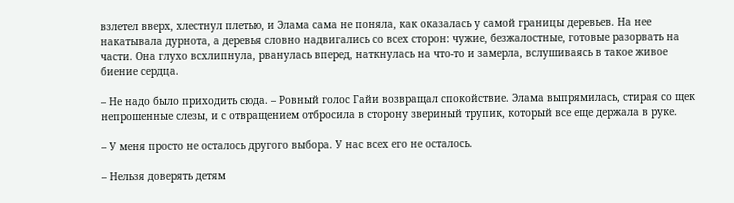взлетел вверх, хлестнул плетью, и Элама сама не поняла, как оказалась у самой границы деревьев. На нее накатывала дурнота, а деревья словно надвигались со всех сторон: чужие, безжалостные, готовые разорвать на части. Она глухо всхлипнула, рванулась вперед, наткнулась на что-то и замерла, вслушиваясь в такое живое биение сердца.

– Не надо было приходить сюда. – Ровный голос Гайи возвращал спокойствие. Элама выпрямилась, стирая со щек непрошенные слезы, и с отвращением отбросила в сторону звериный трупик, который все еще держала в руке.

– У меня просто не осталось другого выбора. У нас всех его не осталось.

– Нельзя доверять детям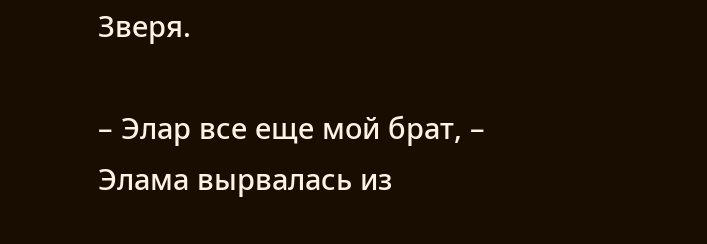Зверя.

– Элар все еще мой брат, – Элама вырвалась из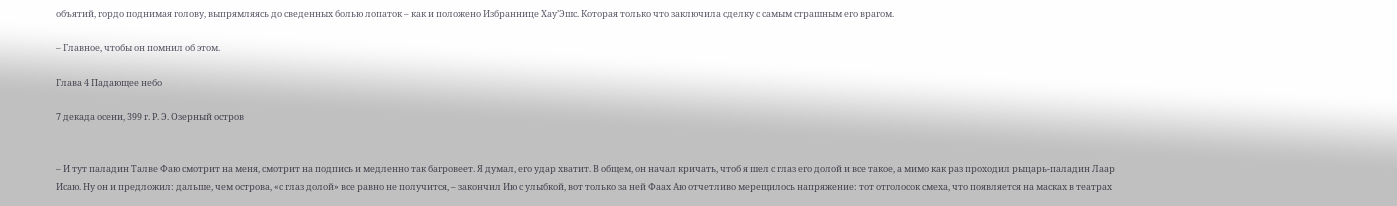объятий, гордо поднимая голову, выпрямляясь до сведенных болью лопаток – как и положено Избраннице Хау’Эшс. Которая только что заключила сделку с самым страшным его врагом.

– Главное, чтобы он помнил об этом.

Глава 4 Падающее небо

7 декада осени, 399 г. Р. Э. Озерный остров


– И тут паладин Талве Фаю смотрит на меня, смотрит на подпись и медленно так багровеет. Я думал, его удар хватит. В общем, он начал кричать, чтоб я шел с глаз его долой и все такое, а мимо как раз проходил рыцарь-паладин Лаар Исаю. Ну он и предложил: дальше, чем острова, «с глаз долой» все равно не получится, – закончил Ию с улыбкой, вот только за ней Фаах Аю отчетливо мерещилось напряжение: тот отголосок смеха, что появляется на масках в театрах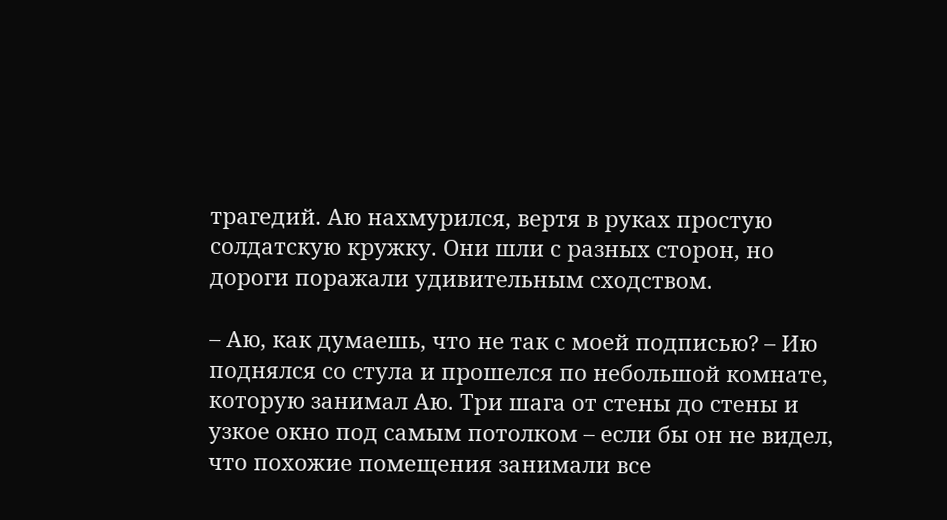трагедий. Аю нахмурился, вертя в руках простую солдатскую кружку. Они шли с разных сторон, но дороги поражали удивительным сходством.

– Аю, как думаешь, что не так с моей подписью? – Ию поднялся со стула и прошелся по небольшой комнате, которую занимал Аю. Три шага от стены до стены и узкое окно под самым потолком – если бы он не видел, что похожие помещения занимали все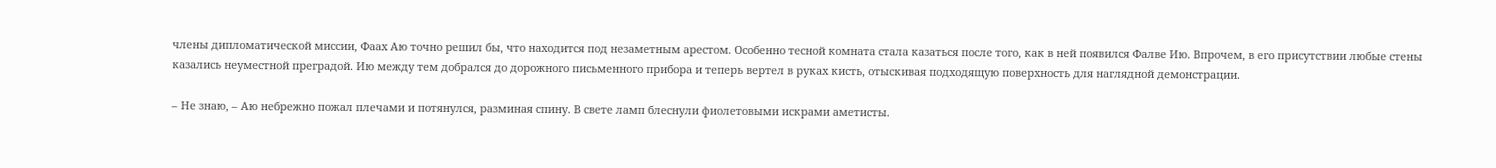члены дипломатической миссии, Фаах Аю точно решил бы, что находится под незаметным арестом. Особенно тесной комната стала казаться после того, как в ней появился Фалве Ию. Впрочем, в его присутствии любые стены казались неуместной преградой. Ию между тем добрался до дорожного письменного прибора и теперь вертел в руках кисть, отыскивая подходящую поверхность для наглядной демонстрации.

– Не знаю, – Аю небрежно пожал плечами и потянулся, разминая спину. В свете ламп блеснули фиолетовыми искрами аметисты.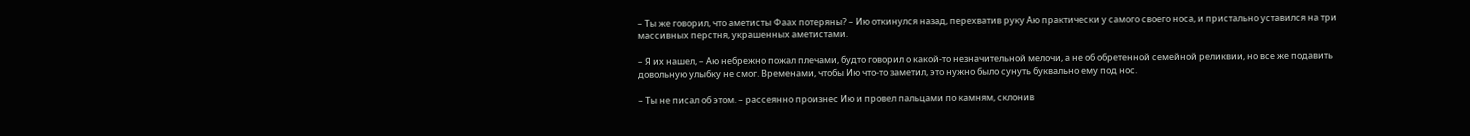– Ты же говорил, что аметисты Фаах потеряны? – Ию откинулся назад, перехватив руку Аю практически у самого своего носа, и пристально уставился на три массивных перстня, украшенных аметистами.

– Я их нашел, – Аю небрежно пожал плечами, будто говорил о какой-то незначительной мелочи, а не об обретенной семейной реликвии, но все же подавить довольную улыбку не смог. Временами, чтобы Ию что-то заметил, это нужно было сунуть буквально ему под нос.

– Ты не писал об этом. – рассеянно произнес Ию и провел пальцами по камням, склонив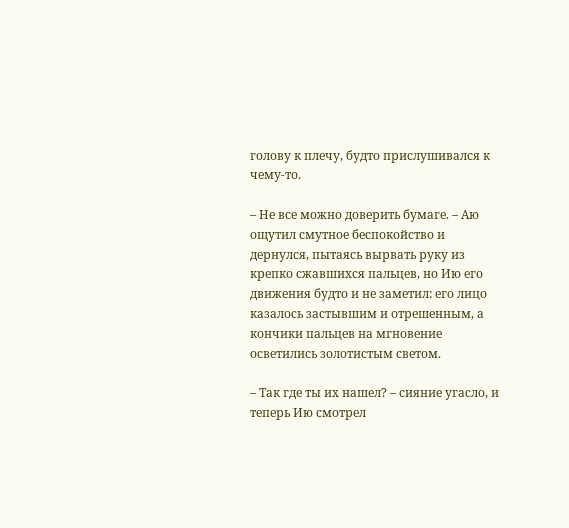голову к плечу, будто прислушивался к чему-то.

– Не все можно доверить бумаге. – Аю ощутил смутное беспокойство и дернулся, пытаясь вырвать руку из крепко сжавшихся пальцев, но Ию его движения будто и не заметил: его лицо казалось застывшим и отрешенным, а кончики пальцев на мгновение осветились золотистым светом.

– Так где ты их нашел? – сияние угасло, и теперь Ию смотрел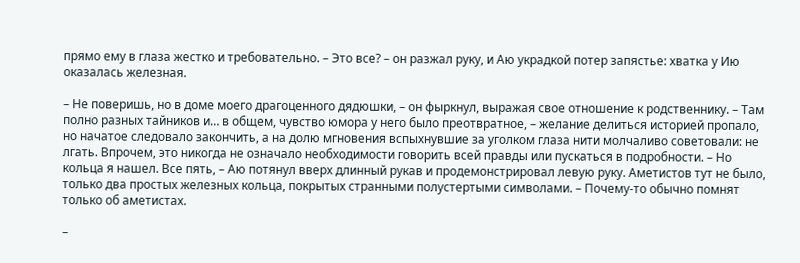прямо ему в глаза жестко и требовательно. – Это все? – он разжал руку, и Аю украдкой потер запястье: хватка у Ию оказалась железная.

– Не поверишь, но в доме моего драгоценного дядюшки, – он фыркнул, выражая свое отношение к родственнику. – Там полно разных тайников и… в общем, чувство юмора у него было преотвратное, – желание делиться историей пропало, но начатое следовало закончить, а на долю мгновения вспыхнувшие за уголком глаза нити молчаливо советовали: не лгать. Впрочем, это никогда не означало необходимости говорить всей правды или пускаться в подробности. – Но кольца я нашел. Все пять, – Аю потянул вверх длинный рукав и продемонстрировал левую руку. Аметистов тут не было, только два простых железных кольца, покрытых странными полустертыми символами. – Почему-то обычно помнят только об аметистах.

–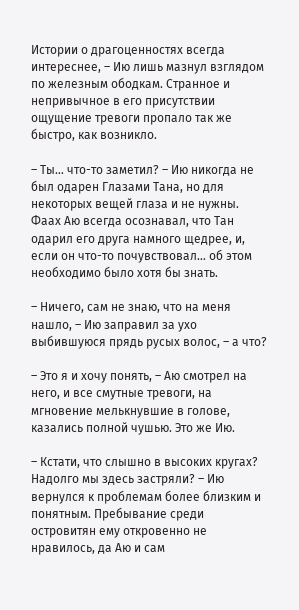Истории о драгоценностях всегда интереснее, – Ию лишь мазнул взглядом по железным ободкам. Странное и непривычное в его присутствии ощущение тревоги пропало так же быстро, как возникло.

– Ты… что-то заметил? – Ию никогда не был одарен Глазами Тана, но для некоторых вещей глаза и не нужны. Фаах Аю всегда осознавал, что Тан одарил его друга намного щедрее, и, если он что-то почувствовал… об этом необходимо было хотя бы знать.

– Ничего, сам не знаю, что на меня нашло, – Ию заправил за ухо выбившуюся прядь русых волос, – а что?

– Это я и хочу понять, – Аю смотрел на него, и все смутные тревоги, на мгновение мелькнувшие в голове, казались полной чушью. Это же Ию.

– Кстати, что слышно в высоких кругах? Надолго мы здесь застряли? – Ию вернулся к проблемам более близким и понятным. Пребывание среди островитян ему откровенно не нравилось, да Аю и сам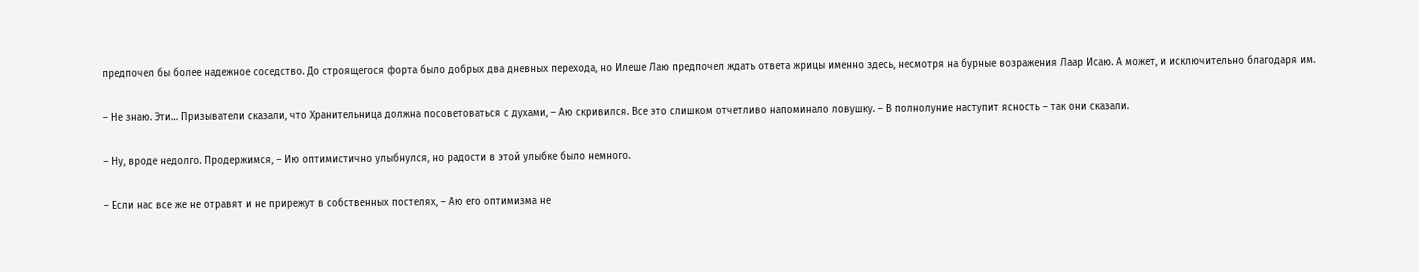предпочел бы более надежное соседство. До строящегося форта было добрых два дневных перехода, но Илеше Лаю предпочел ждать ответа жрицы именно здесь, несмотря на бурные возражения Лаар Исаю. А может, и исключительно благодаря им.

– Не знаю. Эти… Призыватели сказали, что Хранительница должна посоветоваться с духами, – Аю скривился. Все это слишком отчетливо напоминало ловушку. – В полнолуние наступит ясность – так они сказали.

– Ну, вроде недолго. Продержимся, – Ию оптимистично улыбнулся, но радости в этой улыбке было немного.

– Если нас все же не отравят и не прирежут в собственных постелях, – Аю его оптимизма не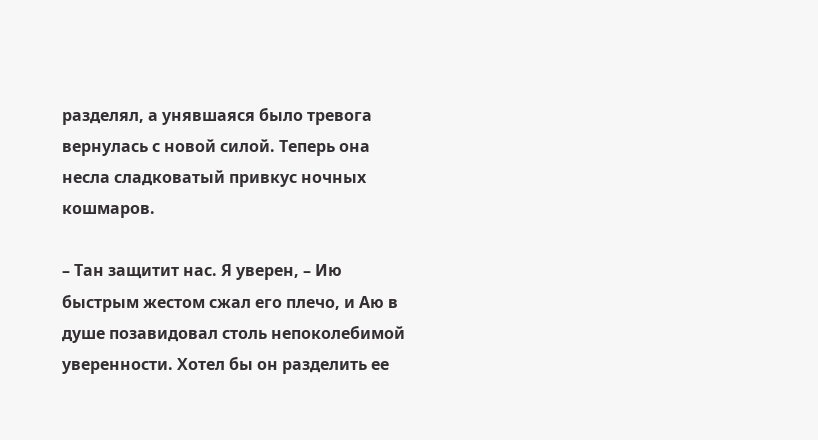разделял, а унявшаяся было тревога вернулась с новой силой. Теперь она несла сладковатый привкус ночных кошмаров.

– Тан защитит нас. Я уверен, – Ию быстрым жестом сжал его плечо, и Аю в душе позавидовал столь непоколебимой уверенности. Хотел бы он разделить ее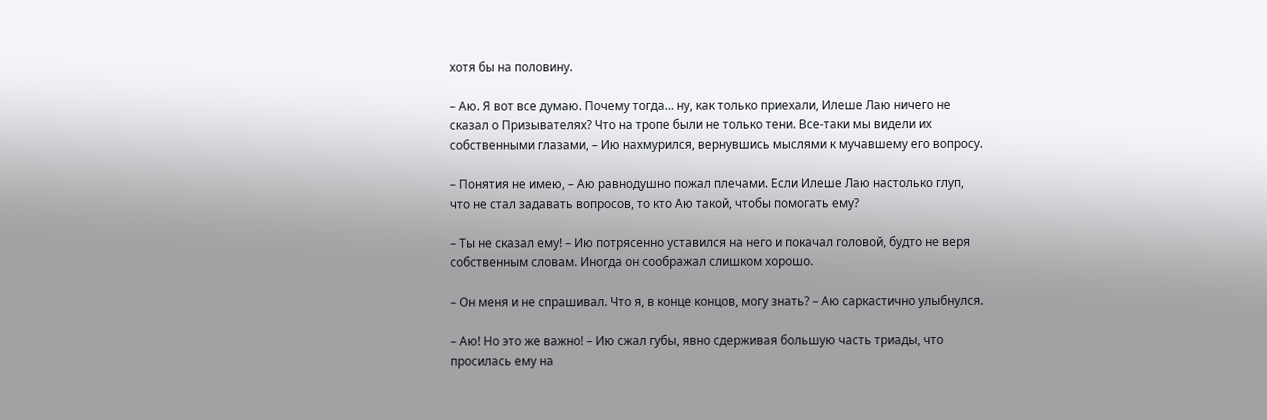хотя бы на половину.

– Аю. Я вот все думаю. Почему тогда… ну, как только приехали, Илеше Лаю ничего не сказал о Призывателях? Что на тропе были не только тени. Все-таки мы видели их собственными глазами, – Ию нахмурился, вернувшись мыслями к мучавшему его вопросу.

– Понятия не имею, – Аю равнодушно пожал плечами. Если Илеше Лаю настолько глуп, что не стал задавать вопросов, то кто Аю такой, чтобы помогать ему?

– Ты не сказал ему! – Ию потрясенно уставился на него и покачал головой, будто не веря собственным словам. Иногда он соображал слишком хорошо.

– Он меня и не спрашивал. Что я, в конце концов, могу знать? – Аю саркастично улыбнулся.

– Аю! Но это же важно! – Ию сжал губы, явно сдерживая большую часть триады, что просилась ему на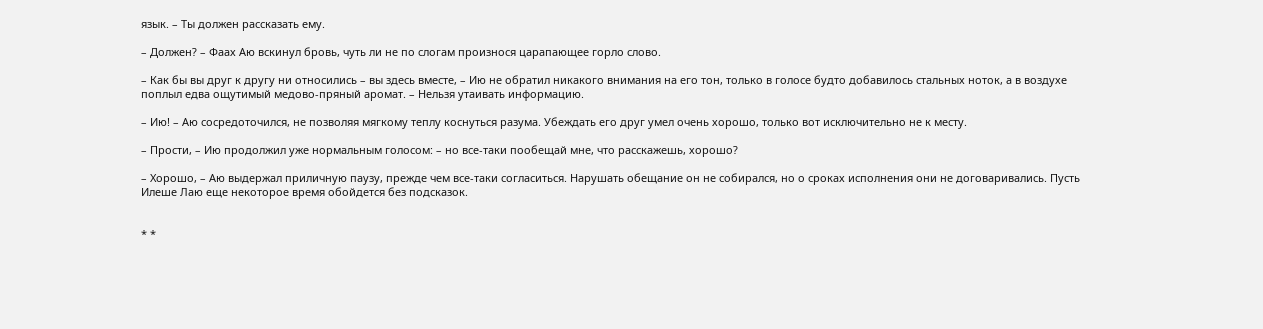язык. – Ты должен рассказать ему.

– Должен? – Фаах Аю вскинул бровь, чуть ли не по слогам произнося царапающее горло слово.

– Как бы вы друг к другу ни относились – вы здесь вместе, – Ию не обратил никакого внимания на его тон, только в голосе будто добавилось стальных ноток, а в воздухе поплыл едва ощутимый медово-пряный аромат. – Нельзя утаивать информацию.

– Ию! – Аю сосредоточился, не позволяя мягкому теплу коснуться разума. Убеждать его друг умел очень хорошо, только вот исключительно не к месту.

– Прости, – Ию продолжил уже нормальным голосом: – но все-таки пообещай мне, что расскажешь, хорошо?

– Хорошо, – Аю выдержал приличную паузу, прежде чем все-таки согласиться. Нарушать обещание он не собирался, но о сроках исполнения они не договаривались. Пусть Илеше Лаю еще некоторое время обойдется без подсказок.


* *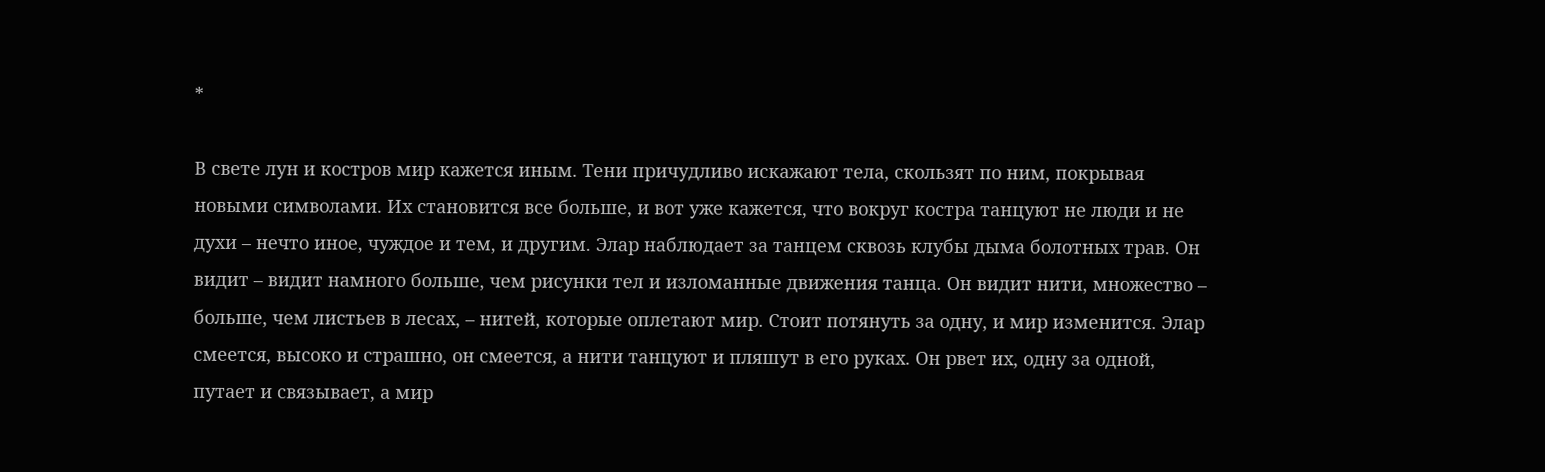*

В свете лун и костров мир кажется иным. Тени причудливо искажают тела, скользят по ним, покрывая новыми символами. Их становится все больше, и вот уже кажется, что вокруг костра танцуют не люди и не духи – нечто иное, чуждое и тем, и другим. Элар наблюдает за танцем сквозь клубы дыма болотных трав. Он видит – видит намного больше, чем рисунки тел и изломанные движения танца. Он видит нити, множество – больше, чем листьев в лесах, – нитей, которые оплетают мир. Стоит потянуть за одну, и мир изменится. Элар смеется, высоко и страшно, он смеется, а нити танцуют и пляшут в его руках. Он рвет их, одну за одной, путает и связывает, а мир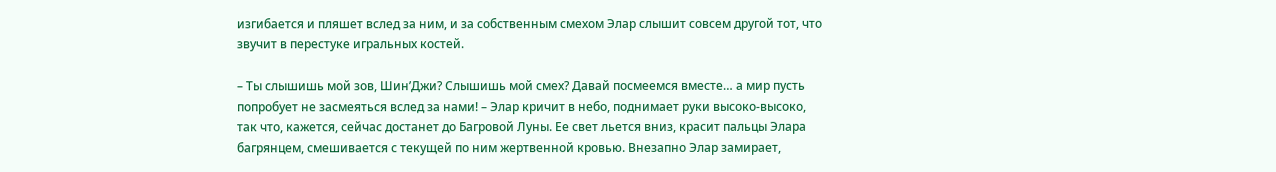изгибается и пляшет вслед за ним, и за собственным смехом Элар слышит совсем другой тот, что звучит в перестуке игральных костей.

– Ты слышишь мой зов, Шин’Джи? Слышишь мой смех? Давай посмеемся вместе… а мир пусть попробует не засмеяться вслед за нами! – Элар кричит в небо, поднимает руки высоко-высоко, так что, кажется, сейчас достанет до Багровой Луны. Ее свет льется вниз, красит пальцы Элара багрянцем, смешивается с текущей по ним жертвенной кровью. Внезапно Элар замирает,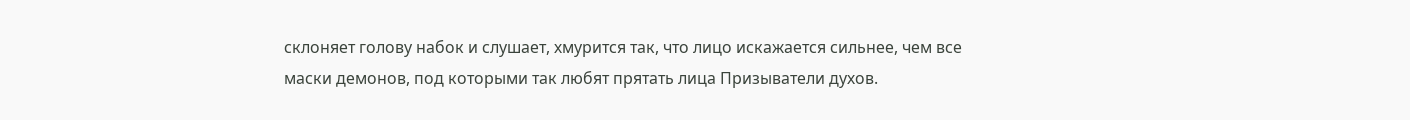склоняет голову набок и слушает, хмурится так, что лицо искажается сильнее, чем все маски демонов, под которыми так любят прятать лица Призыватели духов.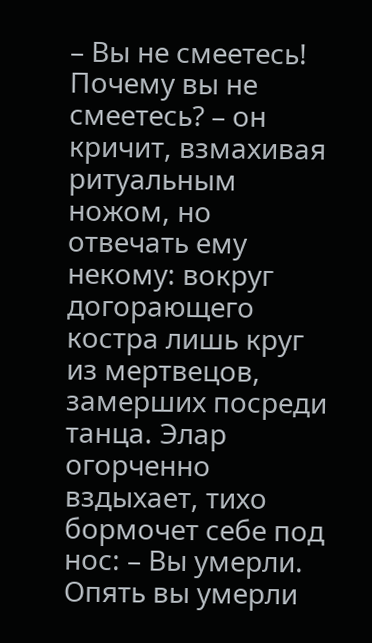– Вы не смеетесь! Почему вы не смеетесь? – он кричит, взмахивая ритуальным ножом, но отвечать ему некому: вокруг догорающего костра лишь круг из мертвецов, замерших посреди танца. Элар огорченно вздыхает, тихо бормочет себе под нос: – Вы умерли. Опять вы умерли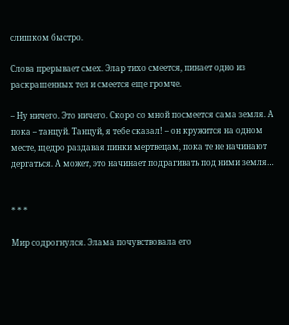слишком быстро.

Слова прерывает смех. Элар тихо смеется, пинает одно из раскрашенных тел и смеется еще громче.

– Ну ничего. Это ничего. Скоро со мной посмеется сама земля. А пока – танцуй. Танцуй, я тебе сказал! – он кружится на одном месте, щедро раздавая пинки мертвецам, пока те не начинают дергаться. А может, это начинает подрагивать под ними земля…


* * *

Мир содрогнулся. Элама почувствовала его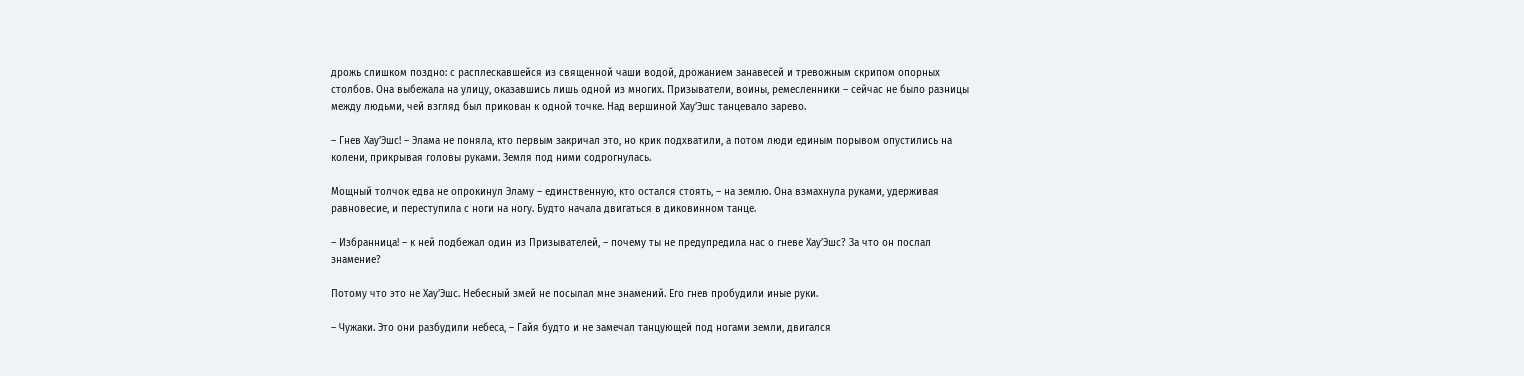дрожь слишком поздно: с расплескавшейся из священной чаши водой, дрожанием занавесей и тревожным скрипом опорных столбов. Она выбежала на улицу, оказавшись лишь одной из многих. Призыватели, воины, ремесленники – сейчас не было разницы между людьми, чей взгляд был прикован к одной точке. Над вершиной Хау’Эшс танцевало зарево.

– Гнев Хау’Эшс! – Элама не поняла, кто первым закричал это, но крик подхватили, а потом люди единым порывом опустились на колени, прикрывая головы руками. Земля под ними содрогнулась.

Мощный толчок едва не опрокинул Эламу – единственную, кто остался стоять, – на землю. Она взмахнула руками, удерживая равновесие, и переступила с ноги на ногу. Будто начала двигаться в диковинном танце.

– Избранница! – к ней подбежал один из Призывателей, – почему ты не предупредила нас о гневе Хау’Эшс? За что он послал знамение?

Потому что это не Хау’Эшс. Небесный змей не посылал мне знамений. Его гнев пробудили иные руки.

– Чужаки. Это они разбудили небеса, – Гайя будто и не замечал танцующей под ногами земли, двигался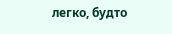легко, будто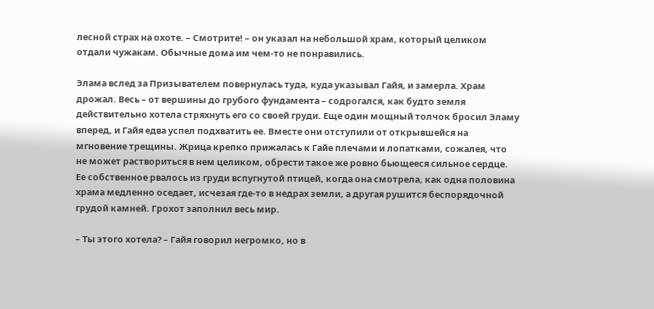лесной страх на охоте. – Смотрите! – он указал на небольшой храм, который целиком отдали чужакам. Обычные дома им чем-то не понравились.

Элама вслед за Призывателем повернулась туда, куда указывал Гайя, и замерла. Храм дрожал. Весь – от вершины до грубого фундамента – содрогался, как будто земля действительно хотела стряхнуть его со своей груди. Еще один мощный толчок бросил Эламу вперед, и Гайя едва успел подхватить ее. Вместе они отступили от открывшейся на мгновение трещины. Жрица крепко прижалась к Гайе плечами и лопатками, сожалея, что не может раствориться в нем целиком, обрести такое же ровно бьющееся сильное сердце. Ее собственное рвалось из груди вспугнутой птицей, когда она смотрела, как одна половина храма медленно оседает, исчезая где-то в недрах земли, а другая рушится беспорядочной грудой камней. Грохот заполнил весь мир.

– Ты этого хотела? – Гайя говорил негромко, но в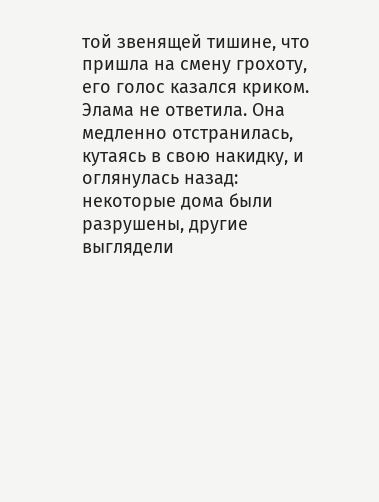той звенящей тишине, что пришла на смену грохоту, его голос казался криком. Элама не ответила. Она медленно отстранилась, кутаясь в свою накидку, и оглянулась назад: некоторые дома были разрушены, другие выглядели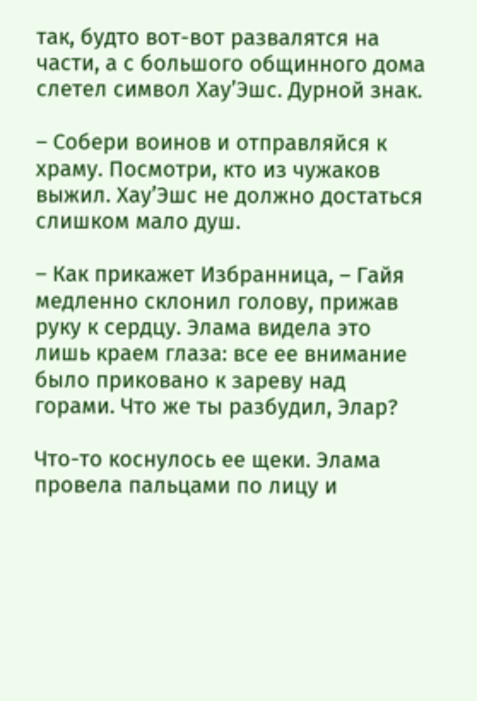так, будто вот-вот развалятся на части, а с большого общинного дома слетел символ Хау’Эшс. Дурной знак.

– Собери воинов и отправляйся к храму. Посмотри, кто из чужаков выжил. Хау’Эшс не должно достаться слишком мало душ.

– Как прикажет Избранница, – Гайя медленно склонил голову, прижав руку к сердцу. Элама видела это лишь краем глаза: все ее внимание было приковано к зареву над горами. Что же ты разбудил, Элар?

Что-то коснулось ее щеки. Элама провела пальцами по лицу и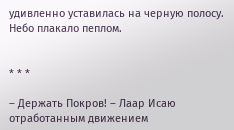удивленно уставилась на черную полосу. Небо плакало пеплом.


* * *

– Держать Покров! – Лаар Исаю отработанным движением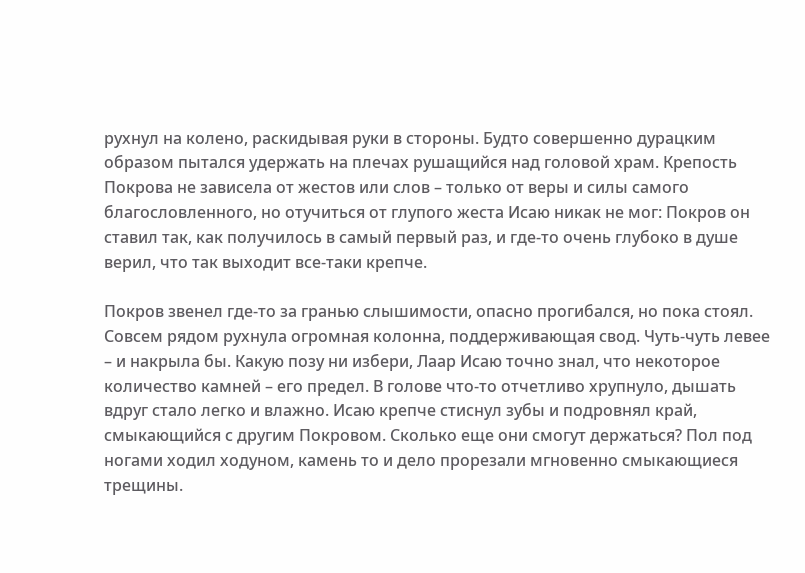рухнул на колено, раскидывая руки в стороны. Будто совершенно дурацким образом пытался удержать на плечах рушащийся над головой храм. Крепость Покрова не зависела от жестов или слов – только от веры и силы самого благословленного, но отучиться от глупого жеста Исаю никак не мог: Покров он ставил так, как получилось в самый первый раз, и где-то очень глубоко в душе верил, что так выходит все-таки крепче.

Покров звенел где-то за гранью слышимости, опасно прогибался, но пока стоял. Совсем рядом рухнула огромная колонна, поддерживающая свод. Чуть-чуть левее – и накрыла бы. Какую позу ни избери, Лаар Исаю точно знал, что некоторое количество камней – его предел. В голове что-то отчетливо хрупнуло, дышать вдруг стало легко и влажно. Исаю крепче стиснул зубы и подровнял край, смыкающийся с другим Покровом. Сколько еще они смогут держаться? Пол под ногами ходил ходуном, камень то и дело прорезали мгновенно смыкающиеся трещины.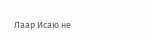Лаар Исаю не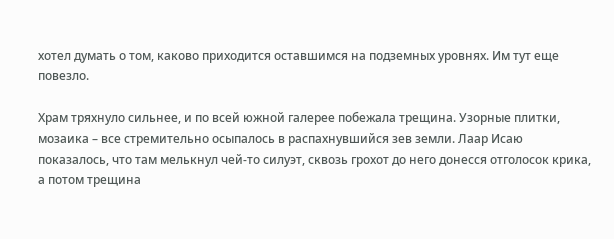хотел думать о том, каково приходится оставшимся на подземных уровнях. Им тут еще повезло.

Храм тряхнуло сильнее, и по всей южной галерее побежала трещина. Узорные плитки, мозаика – все стремительно осыпалось в распахнувшийся зев земли. Лаар Исаю показалось, что там мелькнул чей-то силуэт, сквозь грохот до него донесся отголосок крика, а потом трещина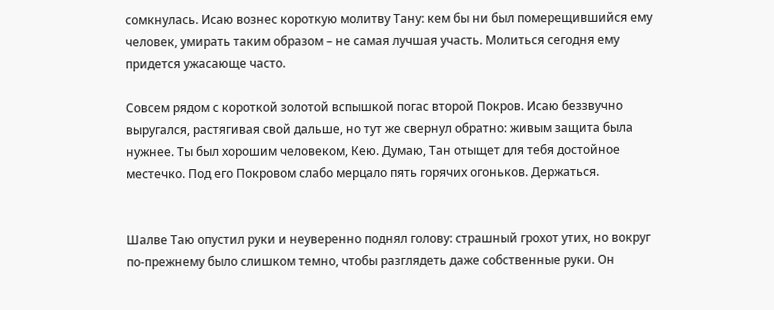сомкнулась. Исаю вознес короткую молитву Тану: кем бы ни был померещившийся ему человек, умирать таким образом – не самая лучшая участь. Молиться сегодня ему придется ужасающе часто.

Совсем рядом с короткой золотой вспышкой погас второй Покров. Исаю беззвучно выругался, растягивая свой дальше, но тут же свернул обратно: живым защита была нужнее. Ты был хорошим человеком, Кею. Думаю, Тан отыщет для тебя достойное местечко. Под его Покровом слабо мерцало пять горячих огоньков. Держаться.


Шалве Таю опустил руки и неуверенно поднял голову: страшный грохот утих, но вокруг по-прежнему было слишком темно, чтобы разглядеть даже собственные руки. Он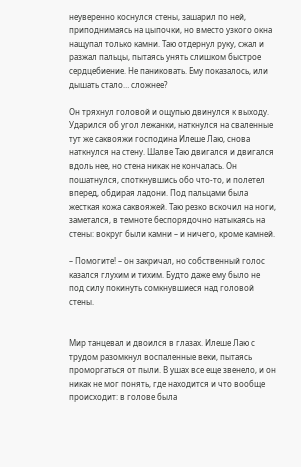неуверенно коснулся стены, зашарил по ней, приподнимаясь на цыпочки, но вместо узкого окна нащупал только камни. Таю отдернул руку, сжал и разжал пальцы, пытаясь унять слишком быстрое сердцебиение. Не паниковать. Ему показалось, или дышать стало… сложнее?

Он тряхнул головой и ощупью двинулся к выходу. Ударился об угол лежанки, наткнулся на сваленные тут же саквояжи господина Илеше Лаю, снова наткнулся на стену. Шалве Таю двигался и двигался вдоль нее, но стена никак не кончалась. Он пошатнулся, споткнувшись обо что-то, и полетел вперед, обдирая ладони. Под пальцами была жесткая кожа саквояжей. Таю резко вскочил на ноги, заметался, в темноте беспорядочно натыкаясь на стены: вокруг были камни – и ничего, кроме камней.

– Помогите! – он закричал, но собственный голос казался глухим и тихим. Будто даже ему было не под силу покинуть сомкнувшиеся над головой стены.


Мир танцевал и двоился в глазах. Илеше Лаю с трудом разомкнул воспаленные веки, пытаясь проморгаться от пыли. В ушах все еще звенело, и он никак не мог понять, где находится и что вообще происходит: в голове была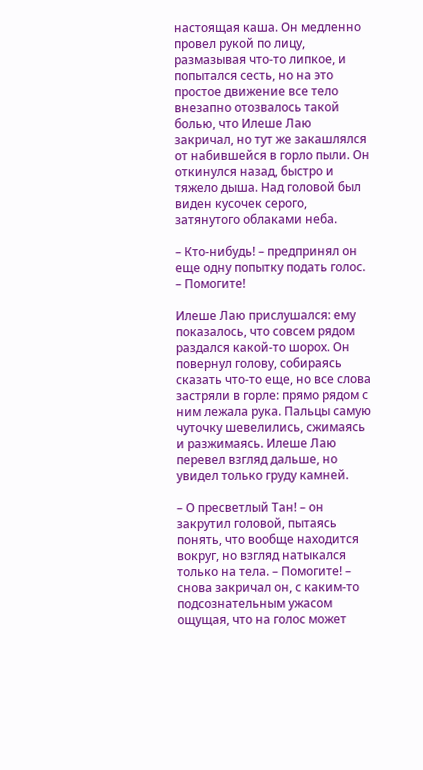настоящая каша. Он медленно провел рукой по лицу, размазывая что-то липкое, и попытался сесть, но на это простое движение все тело внезапно отозвалось такой болью, что Илеше Лаю закричал, но тут же закашлялся от набившейся в горло пыли. Он откинулся назад, быстро и тяжело дыша. Над головой был виден кусочек серого, затянутого облаками неба.

– Кто-нибудь! – предпринял он еще одну попытку подать голос. – Помогите!

Илеше Лаю прислушался: ему показалось, что совсем рядом раздался какой-то шорох. Он повернул голову, собираясь сказать что-то еще, но все слова застряли в горле: прямо рядом с ним лежала рука. Пальцы самую чуточку шевелились, сжимаясь и разжимаясь. Илеше Лаю перевел взгляд дальше, но увидел только груду камней.

– О пресветлый Тан! – он закрутил головой, пытаясь понять, что вообще находится вокруг, но взгляд натыкался только на тела. – Помогите! – снова закричал он, с каким-то подсознательным ужасом ощущая, что на голос может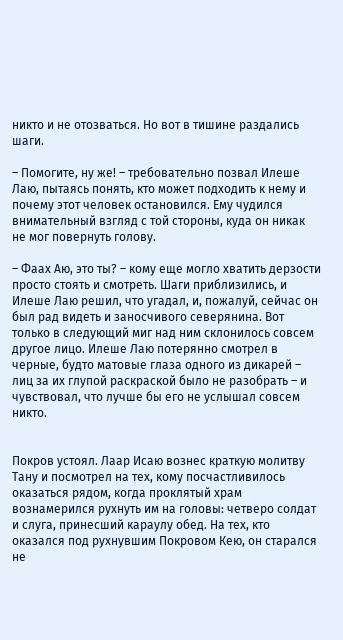никто и не отозваться. Но вот в тишине раздались шаги.

– Помогите, ну же! – требовательно позвал Илеше Лаю, пытаясь понять, кто может подходить к нему и почему этот человек остановился. Ему чудился внимательный взгляд с той стороны, куда он никак не мог повернуть голову.

– Фаах Аю, это ты? – кому еще могло хватить дерзости просто стоять и смотреть. Шаги приблизились, и Илеше Лаю решил, что угадал, и, пожалуй, сейчас он был рад видеть и заносчивого северянина. Вот только в следующий миг над ним склонилось совсем другое лицо. Илеше Лаю потерянно смотрел в черные, будто матовые глаза одного из дикарей – лиц за их глупой раскраской было не разобрать – и чувствовал, что лучше бы его не услышал совсем никто.


Покров устоял. Лаар Исаю вознес краткую молитву Тану и посмотрел на тех, кому посчастливилось оказаться рядом, когда проклятый храм вознамерился рухнуть им на головы: четверо солдат и слуга, принесший караулу обед. На тех, кто оказался под рухнувшим Покровом Кею, он старался не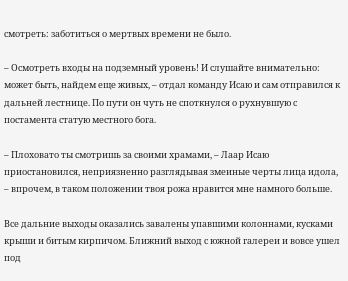смотреть: заботиться о мертвых времени не было.

– Осмотреть входы на подземный уровень! И слушайте внимательно: может быть, найдем еще живых, – отдал команду Исаю и сам отправился к дальней лестнице. По пути он чуть не споткнулся о рухнувшую с постамента статую местного бога.

– Плоховато ты смотришь за своими храмами, – Лаар Исаю приостановился, неприязненно разглядывая змеиные черты лица идола, – впрочем, в таком положении твоя рожа нравится мне намного больше.

Все дальние выходы оказались завалены упавшими колоннами, кусками крыши и битым кирпичом. Ближний выход с южной галереи и вовсе ушел под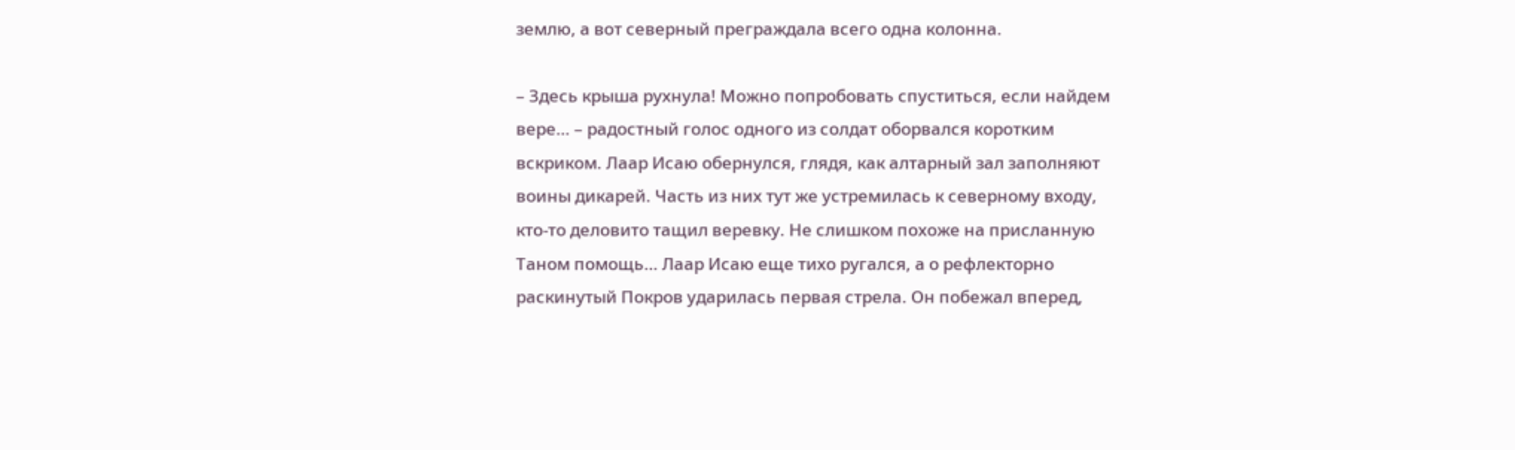землю, а вот северный преграждала всего одна колонна.

– Здесь крыша рухнула! Можно попробовать спуститься, если найдем вере… – радостный голос одного из солдат оборвался коротким вскриком. Лаар Исаю обернулся, глядя, как алтарный зал заполняют воины дикарей. Часть из них тут же устремилась к северному входу, кто-то деловито тащил веревку. Не слишком похоже на присланную Таном помощь… Лаар Исаю еще тихо ругался, а о рефлекторно раскинутый Покров ударилась первая стрела. Он побежал вперед,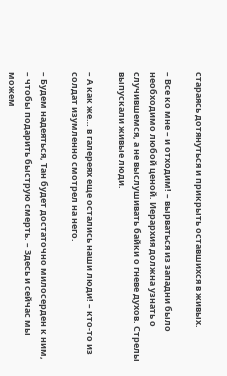стараясь дотянуться и прикрыть оставшихся в живых.

– Все ко мне – и отходим! – вырваться из западни было необходимо любой ценой. Иерархия должна узнать о случившемся, а не выслушивать байки о гневе духов. Стрелы выпускали живые люди.

– А как же… в галереях еще остались наши люди! – кто-то из солдат изумленно смотрел на него.

– Будем надеяться, Тан будет достаточно милосерден к ним, – чтобы подарить быструю смерть. – Здесь и сейчас мы можем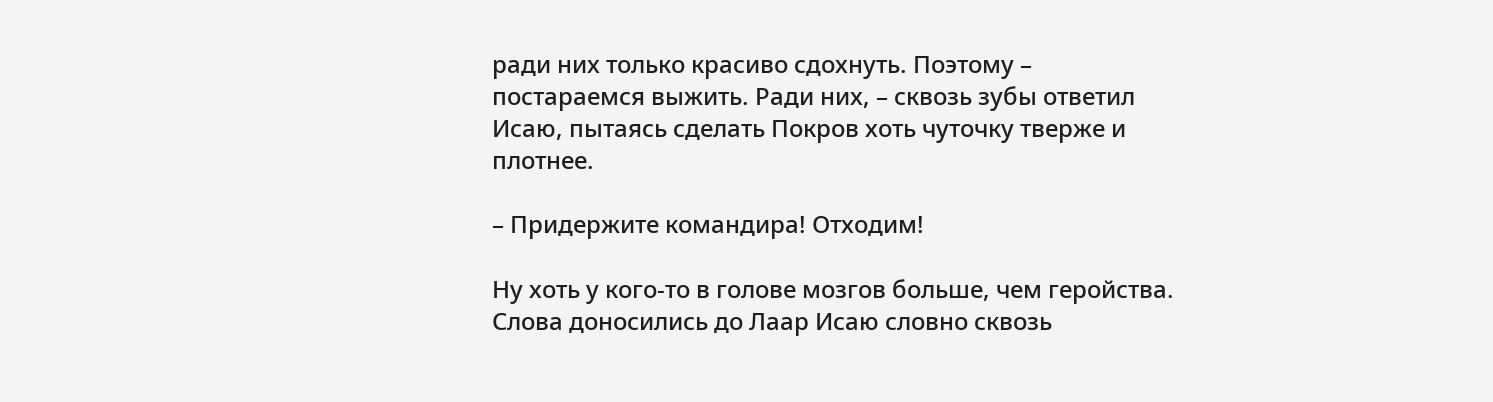ради них только красиво сдохнуть. Поэтому – постараемся выжить. Ради них, – сквозь зубы ответил Исаю, пытаясь сделать Покров хоть чуточку тверже и плотнее.

– Придержите командира! Отходим!

Ну хоть у кого-то в голове мозгов больше, чем геройства. Слова доносились до Лаар Исаю словно сквозь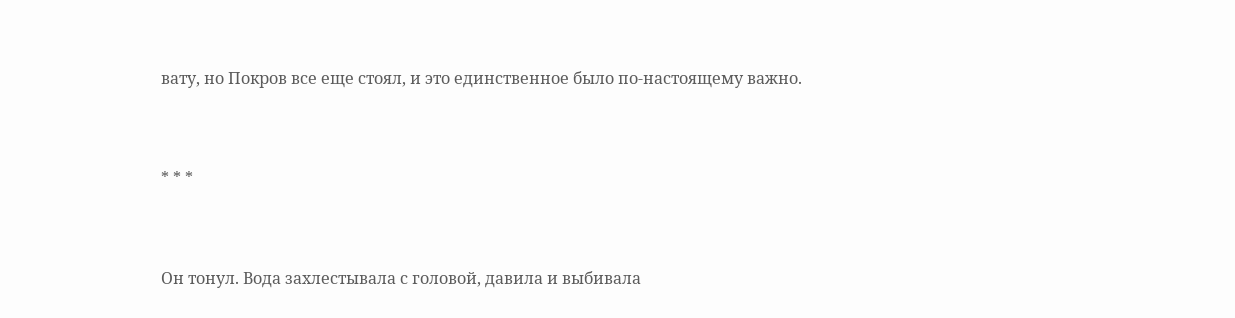вату, но Покров все еще стоял, и это единственное было по-настоящему важно.


* * *


Он тонул. Вода захлестывала с головой, давила и выбивала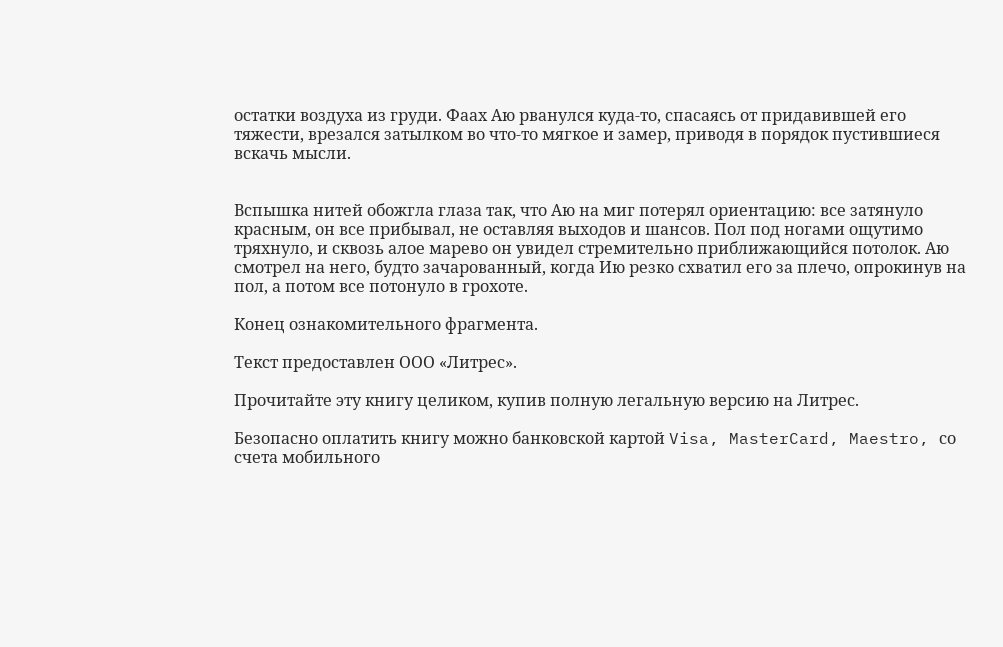остатки воздуха из груди. Фаах Аю рванулся куда-то, спасаясь от придавившей его тяжести, врезался затылком во что-то мягкое и замер, приводя в порядок пустившиеся вскачь мысли.


Вспышка нитей обожгла глаза так, что Аю на миг потерял ориентацию: все затянуло красным, он все прибывал, не оставляя выходов и шансов. Пол под ногами ощутимо тряхнуло, и сквозь алое марево он увидел стремительно приближающийся потолок. Аю смотрел на него, будто зачарованный, когда Ию резко схватил его за плечо, опрокинув на пол, а потом все потонуло в грохоте.

Конец ознакомительного фрагмента.

Текст предоставлен ООО «Литрес».

Прочитайте эту книгу целиком, купив полную легальную версию на Литрес.

Безопасно оплатить книгу можно банковской картой Visa, MasterCard, Maestro, со счета мобильного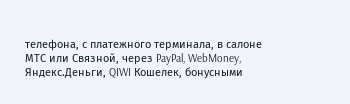телефона, с платежного терминала, в салоне МТС или Связной, через PayPal, WebMoney, Яндекс.Деньги, QIWI Кошелек, бонусными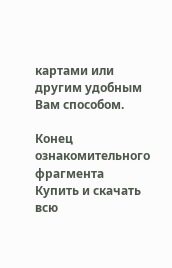картами или другим удобным Вам способом.

Конец ознакомительного фрагмента
Купить и скачать всю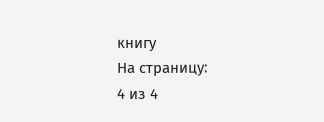книгу
На страницу:
4 из 4